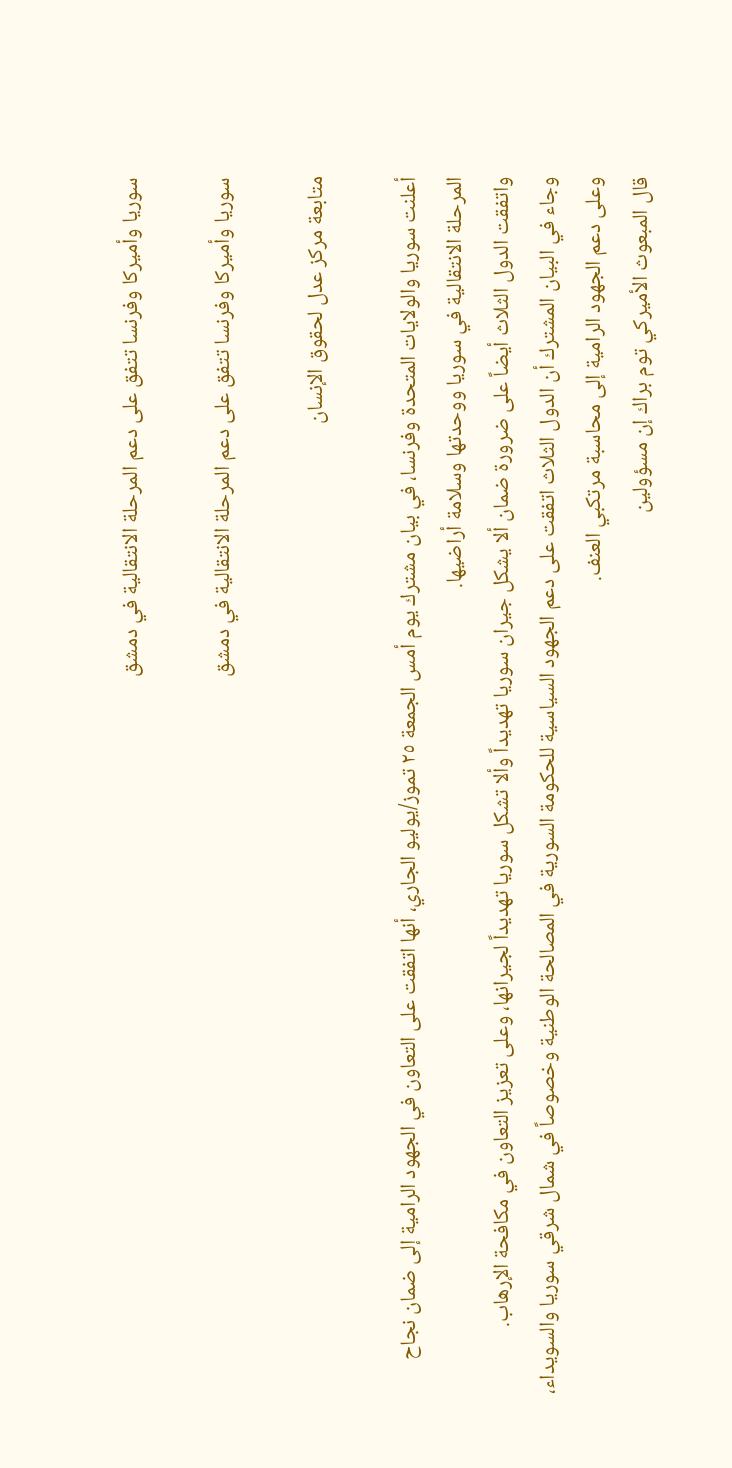سوريا وأميركا وفرنسا تتفق على دعم المرحلة الانتقالية في دمشق

سوريا وأميركا وفرنسا تتفق على دعم المرحلة الانتقالية في دمشق

متابعة مركز عدل لحقوق الإنسان

أعلنت سوريا والولايات المتحدة وفرنسا، في بيان مشترك يوم أمس الجمعة ٢٥ تموز/يوليو الجاري، أنها اتفقت على التعاون في الجهود الرامية إلى ضمان نجاح المرحلة الانتقالية في سوريا ووحدتها وسلامة أراضيها.
واتفقت الدول الثلاث أيضاً على ضرورة ضمان ألا يشكل جيران سوريا تهديداً وألا تشكل سوريا تهديداً لجيرانها، وعلى تعزيز التعاون في مكافحة الإرهاب.
وجاء في البيان المشترك أن الدول الثلاث اتفقت على دعم الجهود السياسية للحكومة السورية في المصالحة الوطنية وخصوصاً في شمال شرقي سوريا والسويداء، وعلى دعم الجهود الرامية إلى محاسبة مرتكبي العنف.
قال المبعوث الأميركي توم براك إن مسؤولين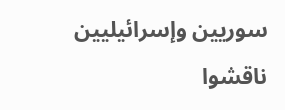سوريين وإسرائيليين ناقشوا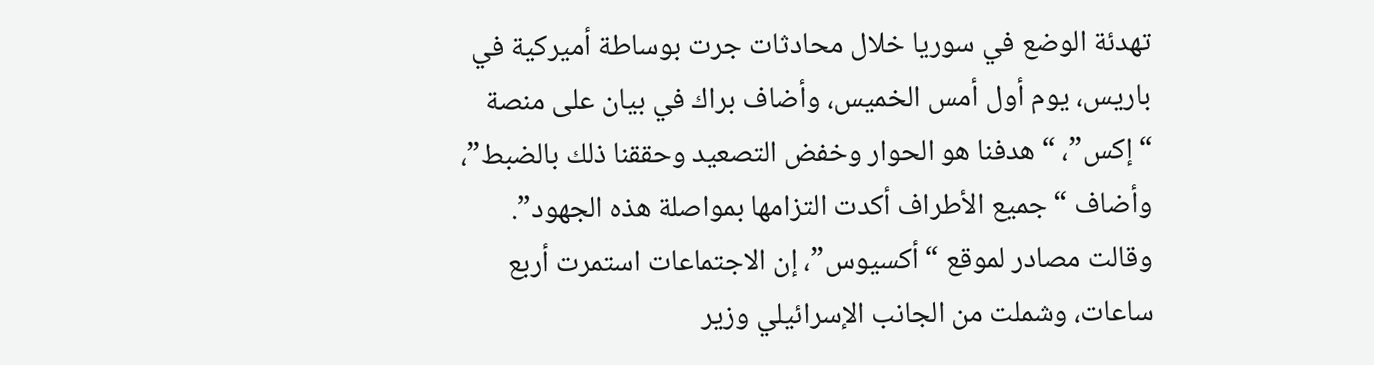تهدئة الوضع في سوريا خلال محادثات جرت بوساطة أميركية في باريس، يوم أول أمس الخميس، وأضاف براك في بيان على منصة “إكس”، “هدفنا هو الحوار وخفض التصعيد وحققنا ذلك بالضبط”، وأضاف “جميع الأطراف أكدت التزامها بمواصلة هذه الجهود”.
وقالت مصادر لموقع “أكسيوس”، إن الاجتماعات استمرت أربع ساعات، وشملت من الجانب الإسرائيلي وزير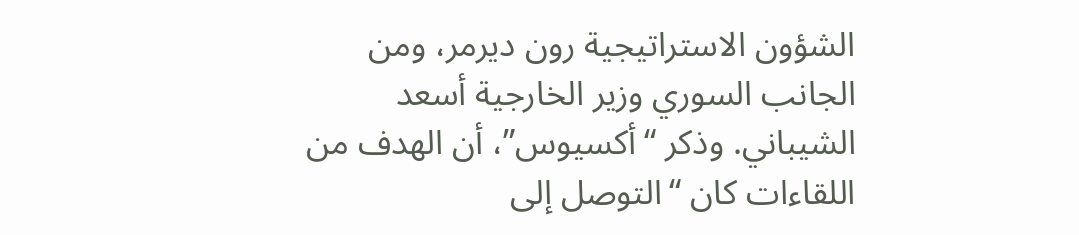الشؤون الاستراتيجية رون ديرمر، ومن الجانب السوري وزير الخارجية أسعد الشيباني. وذكر “أكسيوس”، أن الهدف من اللقاءات كان “التوصل إلى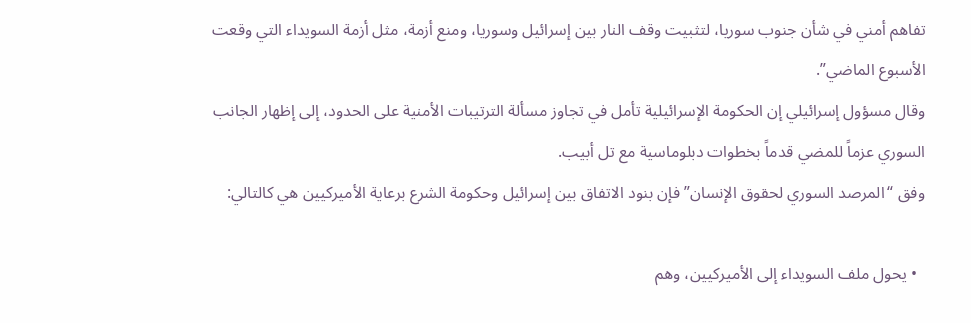تفاهم أمني في شأن جنوب سوريا، لتثبيت وقف النار بين إسرائيل وسوريا، ومنع أزمة، مثل أزمة السويداء التي وقعت الأسبوع الماضي”.
وقال مسؤول إسرائيلي إن الحكومة الإسرائيلية تأمل في تجاوز مسألة الترتيبات الأمنية على الحدود، إلى إظهار الجانب السوري عزماً للمضي قدماً بخطوات دبلوماسية مع تل أبيب.
وفق “المرصد السوري لحقوق الإنسان” فإن بنود الاتفاق بين إسرائيل وحكومة الشرع برعاية الأميركيين هي كالتالي:

  • يحول ملف السويداء إلى الأميركيين، وهم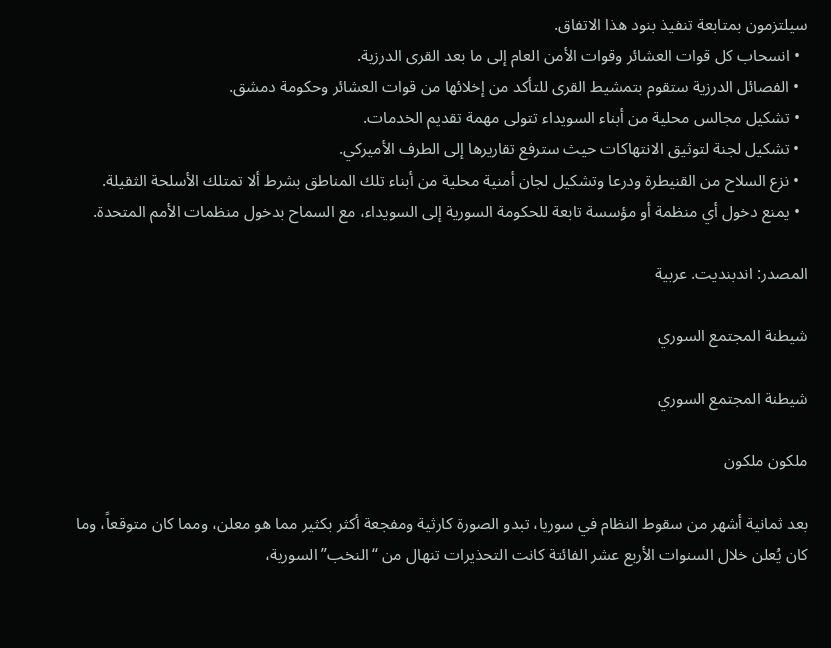سيلتزمون بمتابعة تنفيذ بنود هذا الاتفاق.
  • انسحاب كل قوات العشائر وقوات الأمن العام إلى ما بعد القرى الدرزية.
  • الفصائل الدرزية ستقوم بتمشيط القرى للتأكد من إخلائها من قوات العشائر وحكومة دمشق.
  • تشكيل مجالس محلية من أبناء السويداء تتولى مهمة تقديم الخدمات.
  • تشكيل لجنة لتوثيق الانتهاكات حيث سترفع تقاريرها إلى الطرف الأميركي.
  • نزع السلاح من القنيطرة ودرعا وتشكيل لجان أمنية محلية من أبناء تلك المناطق بشرط ألا تمتلك الأسلحة الثقيلة.
  • يمنع دخول أي منظمة أو مؤسسة تابعة للحكومة السورية إلى السويداء، مع السماح بدخول منظمات الأمم المتحدة.

المصدر: اندبنديت. عربية

شيطنة المجتمع السوري

شيطنة المجتمع السوري

ملكون ملكون

بعد ثمانية أشهر من سقوط النظام في سوريا، تبدو الصورة كارثية ومفجعة أكثر بكثير مما هو معلن، ومما كان متوقعاً، وما كان يُعلن خلال السنوات الأربع عشر الفائتة كانت التحذيرات تنهال من “النخب” السورية،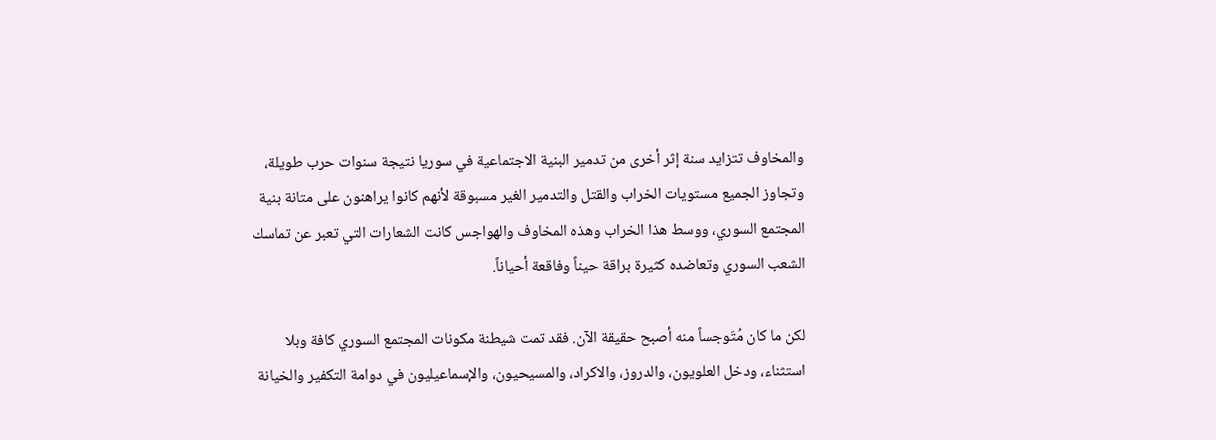والمخاوف تتزايد سنة إثر أخرى من تدمير البنية الاجتماعية في سوريا نتيجة سنوات حرب طويلة، وتجاوز الجميع مستويات الخراب والقتل والتدمير الغير مسبوقة لأنهم كانوا يراهنون على متانة بنية المجتمع السوري، ووسط هذا الخراب وهذه المخاوف والهواجس كانت الشعارات التي تعبر عن تماسك الشعب السوري وتعاضده كثيرة براقة حيناً وفاقعة أحياناً.

لكن ما كان مُتَوجساً منه أصبح حقيقة الآن. فقد تمت شيطنة مكونات المجتمع السوري كافة وبلا استثناء، ودخل العلويون، والدروز، والاكراد، والمسيحيون، والإسماعيليون في دوامة التكفير والخيانة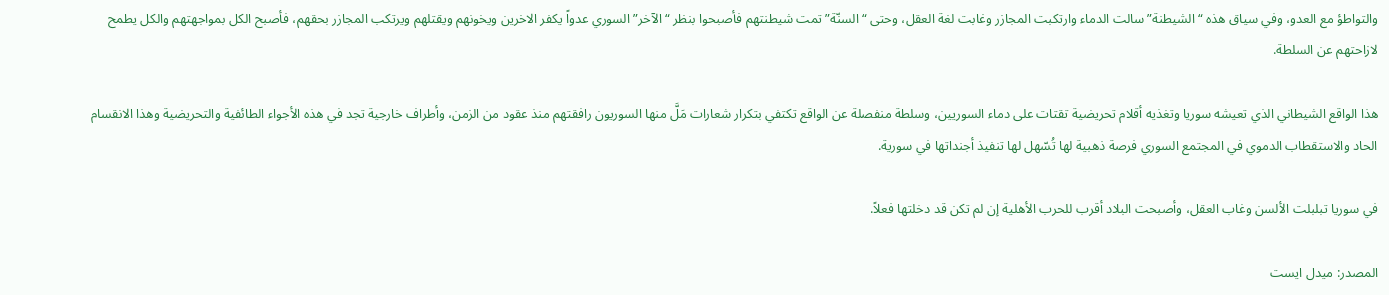والتواطؤ مع العدو، وفي سياق هذه “الشيطنة” سالت الدماء وارتكبت المجازر وغابت لغة العقل، وحتى “السنّة” تمت شيطنتهم فأصبحوا بنظر “الآخر” السوري عدواً يكفر الاخرين ويخونهم ويقتلهم ويرتكب المجازر بحقهم، فأصبح الكل بمواجهتهم والكل يطمح لازاحتهم عن السلطة.

هذا الواقع الشيطاني الذي تعيشه سوريا وتغذيه أقلام تحريضية تقتات على دماء السوريين، وسلطة منفصلة عن الواقع تكتفي بتكرار شعارات مَلَّ منها السوريون رافقتهم منذ عقود من الزمن، وأطراف خارجية تجد في هذه الأجواء الطائفية والتحريضية وهذا الانقسام الحاد والاستقطاب الدموي في المجتمع السوري فرصة ذهبية لها تُسّهل لها تنفيذ أجنداتها في سورية.

في سوريا تبلبلت الألسن وغاب العقل، وأصبحت البلاد أقرب للحرب الأهلية إن لم تكن قد دخلتها فعلاً.

المصدر: ميدل ايست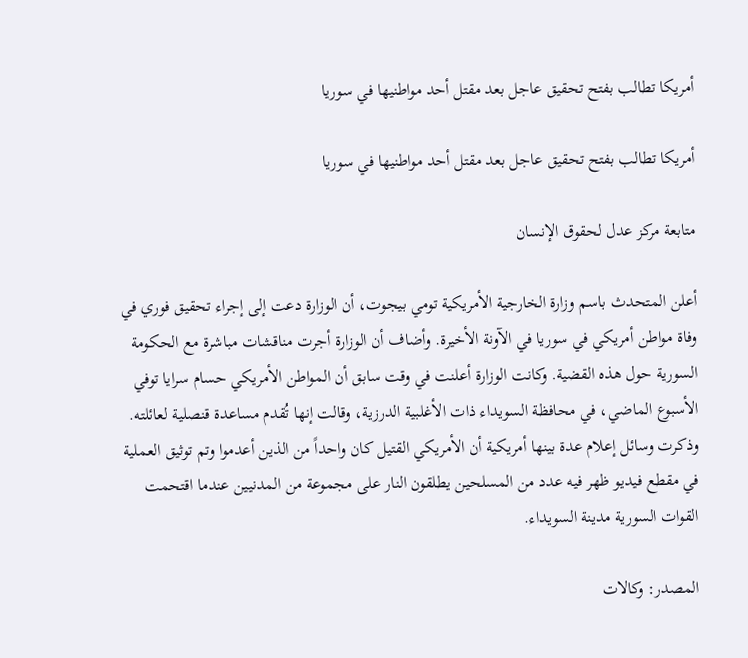أمريكا تطالب بفتح تحقيق عاجل بعد مقتل أحد مواطنيها في سوريا

أمريكا تطالب بفتح تحقيق عاجل بعد مقتل أحد مواطنيها في سوريا

متابعة مركز عدل لحقوق الإنسان

أعلن المتحدث باسم وزارة الخارجية الأمريكية تومي بيجوت، أن الوزارة دعت إلى إجراء تحقيق فوري في وفاة مواطن أمريكي في سوريا في الآونة الأخيرة. وأضاف أن الوزارة أجرت مناقشات مباشرة مع الحكومة السورية حول هذه القضية. وكانت الوزارة أعلنت في وقت سابق أن المواطن الأمريكي حسام سرايا توفي الأسبوع الماضي، في محافظة السويداء ذات الأغلبية الدرزية، وقالت إنها تُقدم مساعدة قنصلية لعائلته. وذكرت وسائل إعلام عدة بينها أمريكية أن الأمريكي القتيل كان واحداً من الذين أعدموا وتم توثيق العملية في مقطع فيديو ظهر فيه عدد من المسلحين يطلقون النار على مجموعة من المدنيين عندما اقتحمت القوات السورية مدينة السويداء.

المصدر: وكالات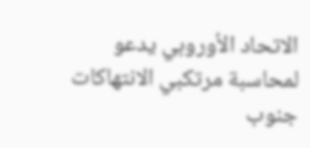الاتحاد الأوروبي يدعو لمحاسبة مرتكبي الانتهاكات جنوب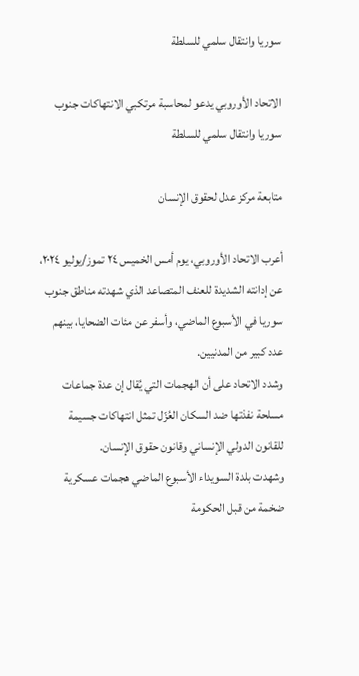سوريا وانتقال سلمي للسلطة

الاتحاد الأوروبي يدعو لمحاسبة مرتكبي الانتهاكات جنوب سوريا وانتقال سلمي للسلطة

متابعة مركز عدل لحقوق الإنسان

أعرب الاتحاد الأوروبي، يوم أمس الخميس ٢٤ تموز/يوليو ٢٠٢٤، عن إدانته الشديدة للعنف المتصاعد الذي شهدته مناطق جنوب سوريا في الأسبوع الماضي، وأسفر عن مئات الضحايا، بينهم عدد كبير من المدنيين.
وشدد الاتحاد على أن الهجمات التي يُقال إن عدة جماعات مسلحة نفذتها ضد السكان العُزّل تمثل انتهاكات جسيمة للقانون الدولي الإنساني وقانون حقوق الإنسان.
وشهدت بلدة السويداء الأسبوع الماضي هجمات عسكرية ضخمة من قبل الحكومة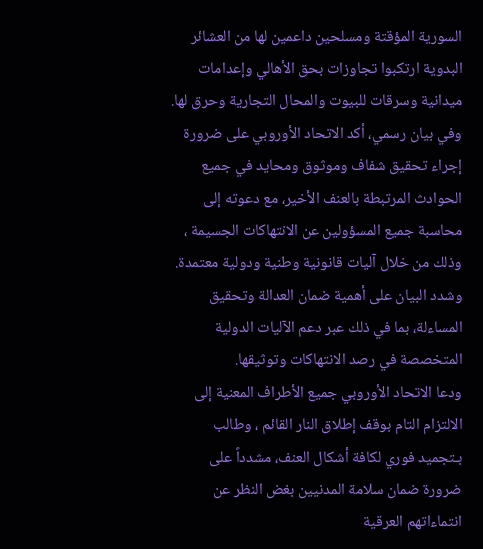السورية المؤقتة ومسلحين داعمين لها من العشائر البدوية ارتكبوا تجاوزات بحق الأهالي وإعدامات ميدانية وسرقات للبيوت والمحال التجارية وحرق لها.
وفي بيان رسمي، أكد الاتحاد الأوروبي على ضرورة إجراء تحقيق شفاف وموثوق ومحايد في جميع الحوادث المرتبطة بالعنف الأخير، مع دعوته إلى محاسبة جميع المسؤولين عن الانتهاكات الجسيمة ، وذلك من خلال آليات قانونية وطنية ودولية معتمدة.
وشدد البيان على أهمية ضمان العدالة وتحقيق المساءلة، بما في ذلك عبر دعم الآليات الدولية المتخصصة في رصد الانتهاكات وتوثيقها.
ودعا الاتحاد الأوروبي جميع الأطراف المعنية إلى الالتزام التام بوقف إطلاق النار القائم ، وطالب بـتجميد فوري لكافة أشكال العنف، مشدداً على ضرورة ضمان سلامة المدنيين بغض النظر عن انتماءاتهم العرقية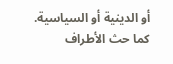أو الدينية أو السياسية. كما حث الأطراف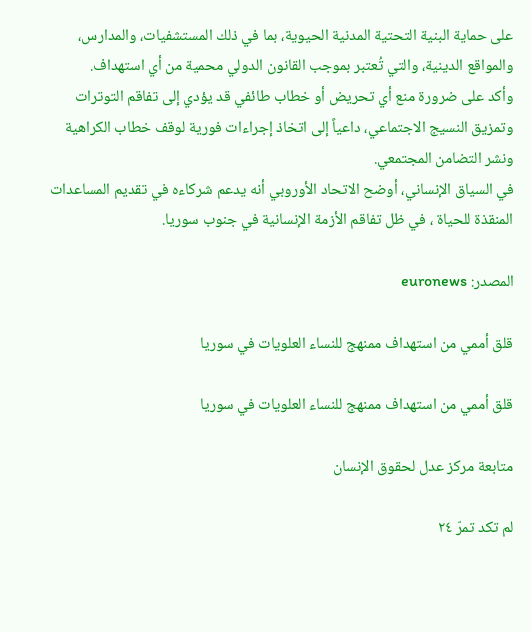على حماية البنية التحتية المدنية الحيوية، بما في ذلك المستشفيات، والمدارس، والمواقع الدينية، والتي تُعتبر بموجب القانون الدولي محمية من أي استهداف.
وأكد على ضرورة منع أي تحريض أو خطاب طائفي قد يؤدي إلى تفاقم التوترات وتمزيق النسيج الاجتماعي، داعياً إلى اتخاذ إجراءات فورية لوقف خطاب الكراهية ونشر التضامن المجتمعي.
في السياق الإنساني، أوضح الاتحاد الأوروبي أنه يدعم شركاءه في تقديم المساعدات المنقذة للحياة ، في ظل تفاقم الأزمة الإنسانية في جنوب سوريا.

المصدر: euronews

قلق أممي من استهداف ممنهج للنساء العلويات في سوريا

قلق أممي من استهداف ممنهج للنساء العلويات في سوريا

متابعة مركز عدل لحقوق الإنسان

لم تكد تمرّ ٢٤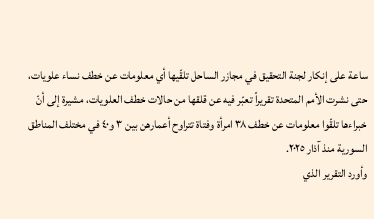ساعة على إنكار لجنة التحقيق في مجازر الساحل تلقّيها أي معلومات عن خطف نساء علويات، حتى نشرت الأمم المتحدة تقريراً تعبّر فيه عن قلقها من حالات خطف العلويات، مشيرة إلى أنّ خبراءها تلقّوا معلومات عن خطف ٣٨ امرأة وفتاة تتراوح أعمارهن بين ٣ و٤٠ في مختلف المناطق السورية منذ آذار ٢٠٢٥.
وأورد التقرير الذي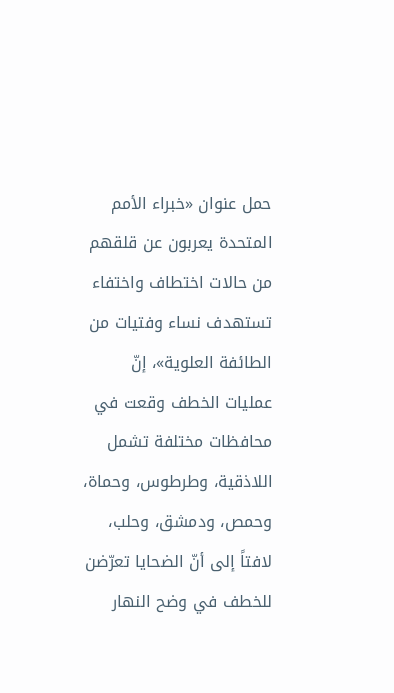حمل عنوان «خبراء الأمم المتحدة يعربون عن قلقهم من حالات اختطاف واختفاء تستهدف نساء وفتيات من الطائفة العلوية»، إنّ عمليات الخطف وقعت في محافظات مختلفة تشمل اللاذقية، وطرطوس، وحماة، وحمص، ودمشق، وحلب، لافتاً إلى أنّ الضحايا تعرّضن للخطف في وضح النهار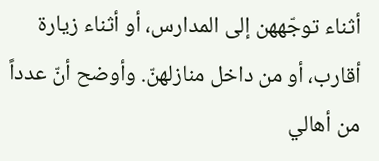أثناء توجّههن إلى المدارس، أو أثناء زيارة أقارب، أو من داخل منازلهنّ. وأوضح أنّ عدداً من أهالي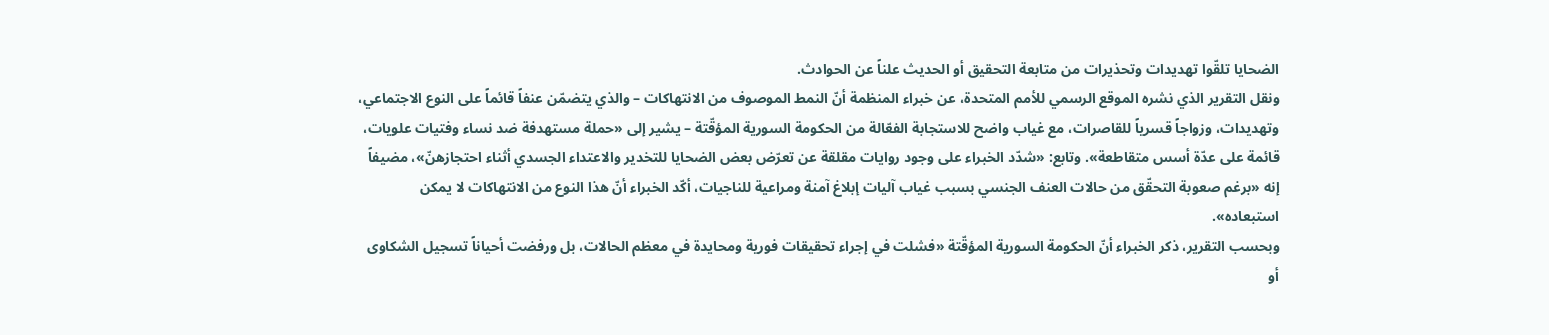الضحايا تلقّوا تهديدات وتحذيرات من متابعة التحقيق أو الحديث علناً عن الحوادث.
ونقل التقرير الذي نشره الموقع الرسمي للأمم المتحدة، عن خبراء المنظمة أنّ النمط الموصوف من الانتهاكات – والذي يتضمّن عنفاً قائماً على النوع الاجتماعي، وتهديدات، وزواجاً قسرياً للقاصرات، مع غياب واضح للاستجابة الفعّالة من الحكومة السورية المؤقّتة – يشير إلى «حملة مستهدفة ضد نساء وفتيات علويات، قائمة على عدّة أسس متقاطعة». وتابع: «شدّد الخبراء على وجود روايات مقلقة عن تعرّض بعض الضحايا للتخدير والاعتداء الجسدي أثناء احتجازهنّ»، مضيفاً إنه «برغم صعوبة التحقّق من حالات العنف الجنسي بسبب غياب آليات إبلاغ آمنة ومراعية للناجيات، أكّد الخبراء أنّ هذا النوع من الانتهاكات لا يمكن استبعاده».
وبحسب التقرير، ذكر الخبراء أنّ الحكومة السورية المؤقّتة «فشلت في إجراء تحقيقات فورية ومحايدة في معظم الحالات، بل ورفضت أحياناً تسجيل الشكاوى أو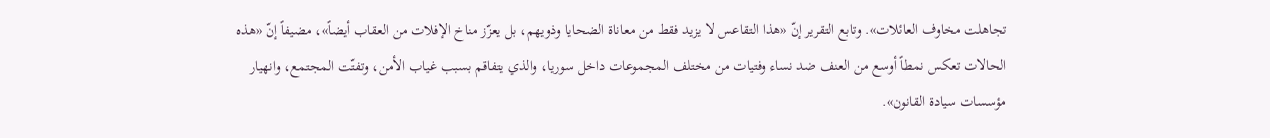تجاهلت مخاوف العائلات». وتابع التقرير إنّ «هذا التقاعس لا يزيد فقط من معاناة الضحايا وذويهم، بل يعزّز مناخ الإفلات من العقاب أيضاً»، مضيفاً إنّ «هذه الحالات تعكس نمطاً أوسع من العنف ضد نساء وفتيات من مختلف المجموعات داخل سوريا، والذي يتفاقم بسبب غياب الأمن، وتفتّت المجتمع، وانهيار مؤسسات سيادة القانون».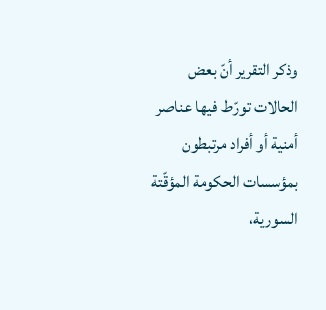وذكر التقرير أنّ بعض الحالات تورّط فيها عناصر أمنية أو أفراد مرتبطون بمؤسسات الحكومة المؤقّتة السورية،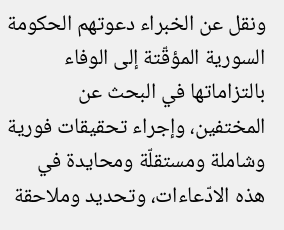ونقل عن الخبراء دعوتهم الحكومة السورية المؤقّتة إلى الوفاء بالتزاماتها في البحث عن المختفين، وإجراء تحقيقات فورية وشاملة ومستقلّة ومحايدة في هذه الادّعاءات، وتحديد وملاحقة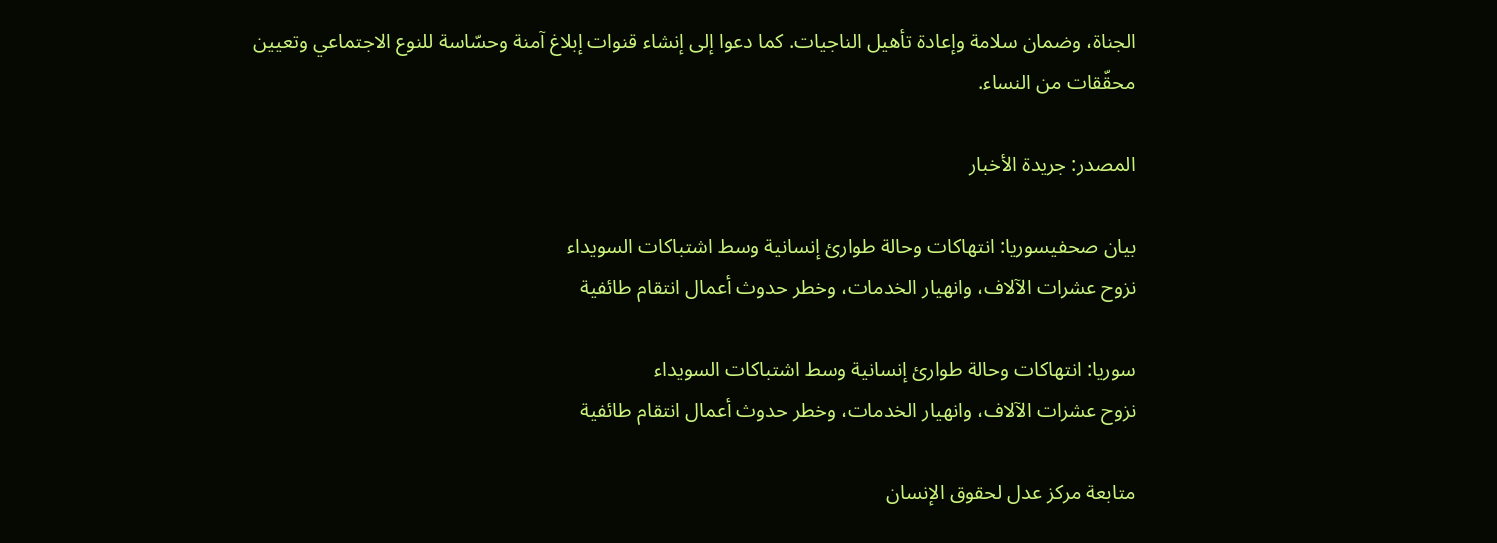الجناة، وضمان سلامة وإعادة تأهيل الناجيات. كما دعوا إلى إنشاء قنوات إبلاغ آمنة وحسّاسة للنوع الاجتماعي وتعيين محقّقات من النساء.

المصدر: جريدة الأخبار

بيان صحفيسوريا: انتهاكات وحالة طوارئ إنسانية وسط اشتباكات السويداء
نزوح عشرات الآلاف، وانهيار الخدمات، وخطر حدوث أعمال انتقام طائفية

سوريا: انتهاكات وحالة طوارئ إنسانية وسط اشتباكات السويداء
نزوح عشرات الآلاف، وانهيار الخدمات، وخطر حدوث أعمال انتقام طائفية

متابعة مركز عدل لحقوق الإنسان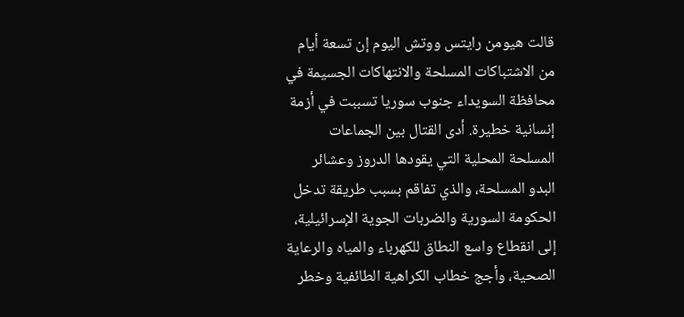قالت هيومن رايتس ووتش اليوم إن تسعة أيام من الاشتباكات المسلحة والانتهاكات الجسيمة في محافظة السويداء جنوب سوريا تسببت في أزمة إنسانية خطيرة. أدى القتال بين الجماعات المسلحة المحلية التي يقودها الدروز وعشائر البدو المسلحة، والذي تفاقم بسبب طريقة تدخل الحكومة السورية والضربات الجوية الإسرائيلية، إلى انقطاع واسع النطاق للكهرباء والمياه والرعاية الصحية، وأجج خطاب الكراهية الطائفية وخطر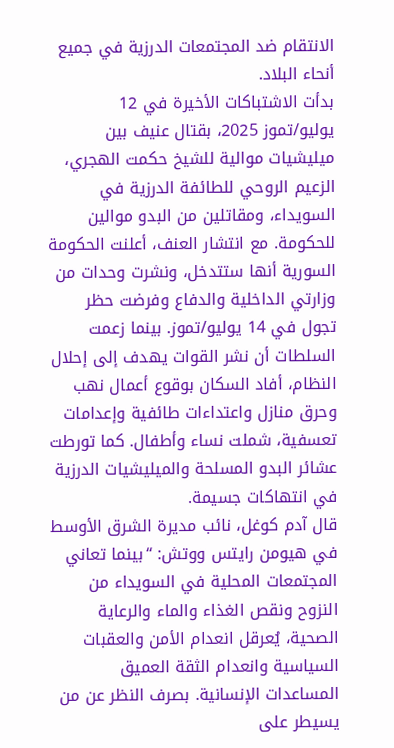الانتقام ضد المجتمعات الدرزية في جميع أنحاء البلاد.
بدأت الاشتباكات الأخيرة في 12 يوليو/تموز 2025، بقتال عنيف بين ميليشيات موالية للشيخ حكمت الهجري، الزعيم الروحي للطائفة الدرزية في السويداء، ومقاتلين من البدو موالين للحكومة. مع انتشار العنف، أعلنت الحكومة السورية أنها ستتدخل، ونشرت وحدات من وزارتي الداخلية والدفاع وفرضت حظر تجول في 14 يوليو/تموز. بينما زعمت السلطات أن نشر القوات يهدف إلى إحلال النظام، أفاد السكان بوقوع أعمال نهب وحرق منازل واعتداءات طائفية وإعدامات تعسفية، شملت نساء وأطفال. كما تورطت عشائر البدو المسلحة والميليشيات الدرزية في انتهاكات جسيمة.
قال آدم كوغل، نائب مديرة الشرق الأوسط في هيومن رايتس ووتش: “بينما تعاني المجتمعات المحلية في السويداء من النزوح ونقص الغذاء والماء والرعاية الصحية، يُعرقل انعدام الأمن والعقبات السياسية وانعدام الثقة العميق المساعدات الإنسانية. بصرف النظر عن من يسيطر على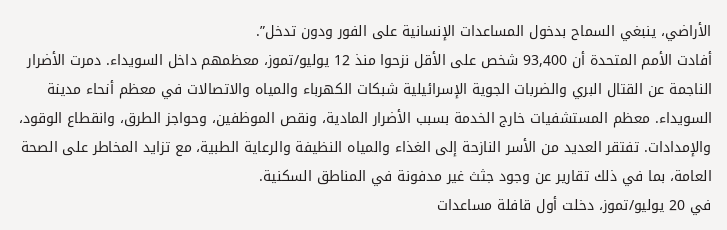الأراضي، ينبغي السماح بدخول المساعدات الإنسانية على الفور ودون تدخل”.
أفادت الأمم المتحدة أن 93,400 شخص على الأقل نزحوا منذ 12 يوليو/تموز، معظمهم داخل السويداء. دمرت الأضرار الناجمة عن القتال البري والضربات الجوية الإسرائيلية شبكات الكهرباء والمياه والاتصالات في معظم أنحاء مدينة السويداء. معظم المستشفيات خارج الخدمة بسبب الأضرار المادية، ونقص الموظفين، وحواجز الطرق، وانقطاع الوقود، والإمدادات. تفتقر العديد من الأسر النازحة إلى الغذاء والمياه النظيفة والرعاية الطبية، مع تزايد المخاطر على الصحة العامة، بما في ذلك تقارير عن وجود جثث غير مدفونة في المناطق السكنية.
في 20 يوليو/تموز، دخلت أول قافلة مساعدات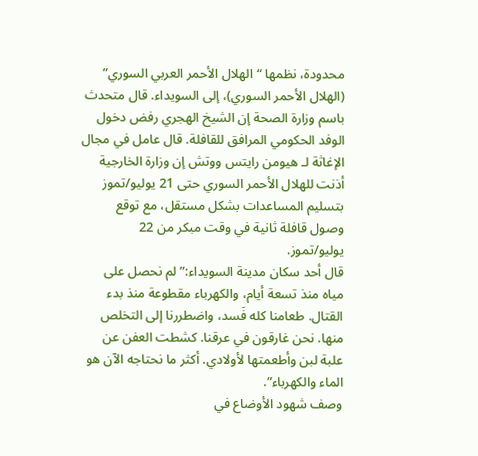محدودة، نظمها “الهلال الأحمر العربي السوري” (الهلال الأحمر السوري)، إلى السويداء. قال متحدث باسم وزارة الصحة إن الشيخ الهجري رفض دخول الوفد الحكومي المرافق للقافلة. قال عامل في مجال الإغاثة لـ هيومن رايتس ووتش إن وزارة الخارجية أذنت للهلال الأحمر السوري حتى 21 يوليو/تموز بتسليم المساعدات بشكل مستقل، مع توقع وصول قافلة ثانية في وقت مبكر من 22 يوليو/تموز.
قال أحد سكان مدينة السويداء:” لم نحصل على مياه منذ تسعة أيام، والكهرباء مقطوعة منذ بدء القتال. طعامنا كله فَسد، واضطررنا إلى التخلص منها. نحن غارقون في عرقنا. كشطت العفن عن علبة لبن وأطعمتها لأولادي. أكثر ما نحتاجه الآن هو الماء والكهرباء”.
وصف شهود الأوضاع في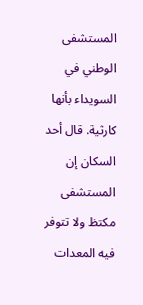المستشفى الوطني في السويداء بأنها كارثية. قال أحد السكان إن المستشفى مكتظ ولا تتوفر فيه المعدات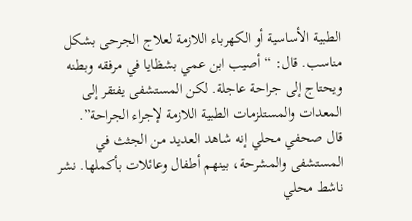الطبية الأساسية أو الكهرباء اللازمة لعلاج الجرحى بشكل مناسب. قال: “أصيب ابن عمي بشظايا في مرفقه وبطنه ويحتاج إلى جراحة عاجلة. لكن المستشفى يفتقر إلى المعدات والمستلزمات الطبية اللازمة لإجراء الجراحة”.
قال صحفي محلي إنه شاهد العديد من الجثث في المستشفى والمشرحة، بينهم أطفال وعائلات بأكملها. نشر ناشط محلي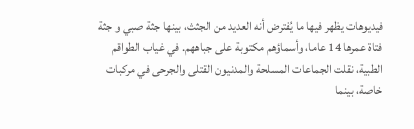فيديوهات يظهر فيها ما يُفترض أنه العديد من الجثث، بينها جثة صبي و جثة فتاة عمرها 14 عاما، وأسماؤهم مكتوبة على جباههم. في غياب الطواقم الطبية، نقلت الجماعات المسلحة والمدنيون القتلى والجرحى في مركبات خاصة، بينما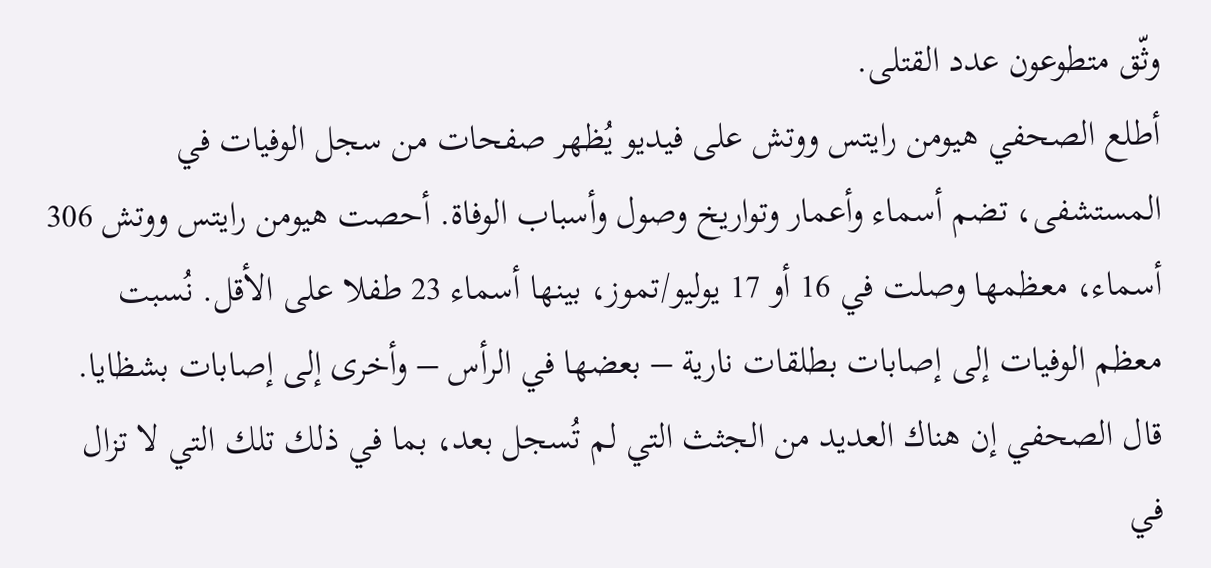وثّق متطوعون عدد القتلى.
أطلع الصحفي هيومن رايتس ووتش على فيديو يُظهر صفحات من سجل الوفيات في المستشفى، تضم أسماء وأعمار وتواريخ وصول وأسباب الوفاة. أحصت هيومن رايتس ووتش 306 أسماء، معظمها وصلت في 16 أو 17 يوليو/تموز، بينها أسماء 23 طفلا على الأقل. نُسبت معظم الوفيات إلى إصابات بطلقات نارية – بعضها في الرأس – وأخرى إلى إصابات بشظايا. قال الصحفي إن هناك العديد من الجثث التي لم تُسجل بعد، بما في ذلك تلك التي لا تزال في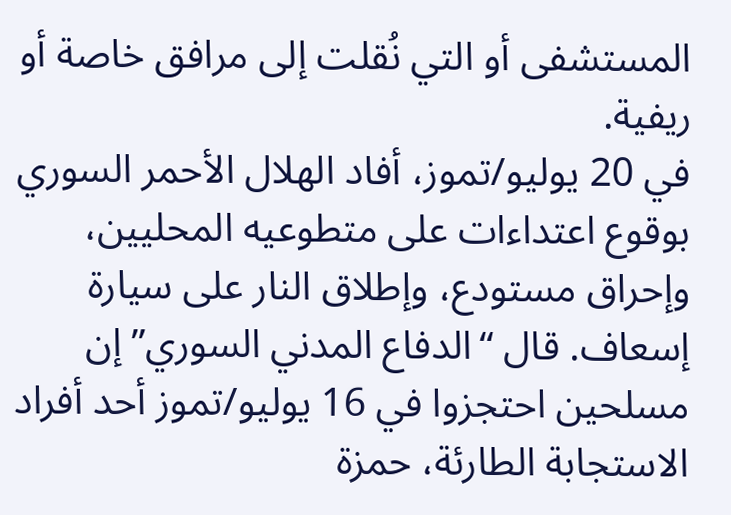المستشفى أو التي نُقلت إلى مرافق خاصة أو ريفية.
في 20 يوليو/تموز، أفاد الهلال الأحمر السوري بوقوع اعتداءات على متطوعيه المحليين، وإحراق مستودع، وإطلاق النار على سيارة إسعاف. قال “الدفاع المدني السوري” إن مسلحين احتجزوا في 16 يوليو/تموز أحد أفراد الاستجابة الطارئة، حمزة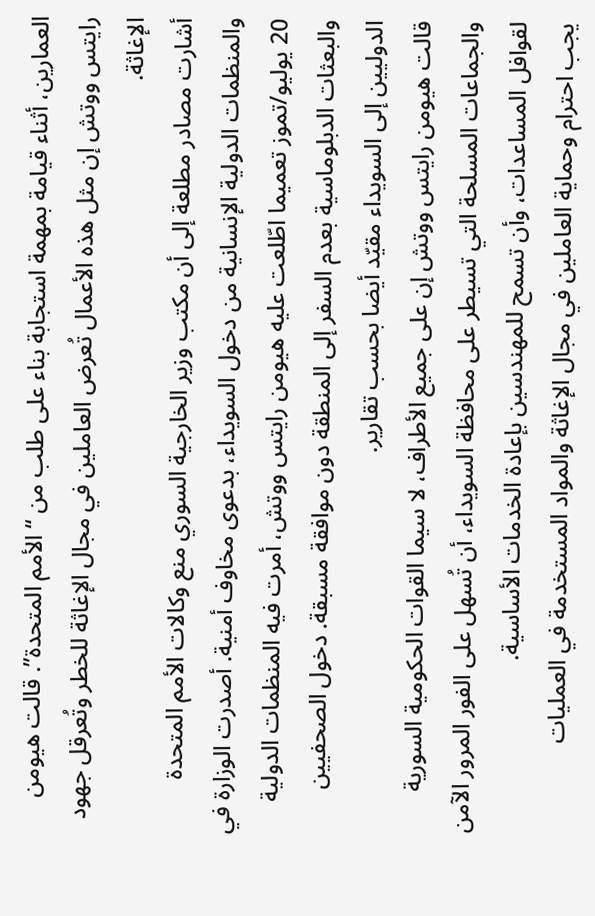العمارين، أثناء قيامة بمهمة استجابة بناء على طلب من “الأمم المتحدة”. قالت هيومن رايتس ووتش إن مثل هذه الأعمال تُعرض العاملين في مجال الإغاثة للخطر وتُعرقل جهود الإغاثة.
أشارت مصادر مطلعة إلى أن مكتب وزير الخارجية السوري منع وكالات الأمم المتحدة والمنظمات الدولية الإنسانية من دخول السويداء، بدعوى مخاوف أمنية. أصدرت الوزارة في 20 يوليو/تموز تعميما اطّلعت عليه هيومن رايتس ووتش، أمرت فيه المنظمات الدولية والبعثات الدبلوماسية بعدم السفر إلى المنطقة دون موافقة مسبقة. دخول الصحفيين الدوليين إلى السويداء مقيّد أيضا بحسب تقارير.
قالت هيومن رايتس ووتش إن على جميع الأطراف، لا سيما القوات الحكومية السورية والجماعات المسلحة التي تسيطر على محافظة السويداء، أن تُسهل على الفور المرور الآمن لقوافل المساعدات، وأن تسمح للمهندسين بإعادة الخدمات الأساسية.
يجب احترام وحماية العاملين في مجال الإغاثة والمواد المستخدمة في العمليات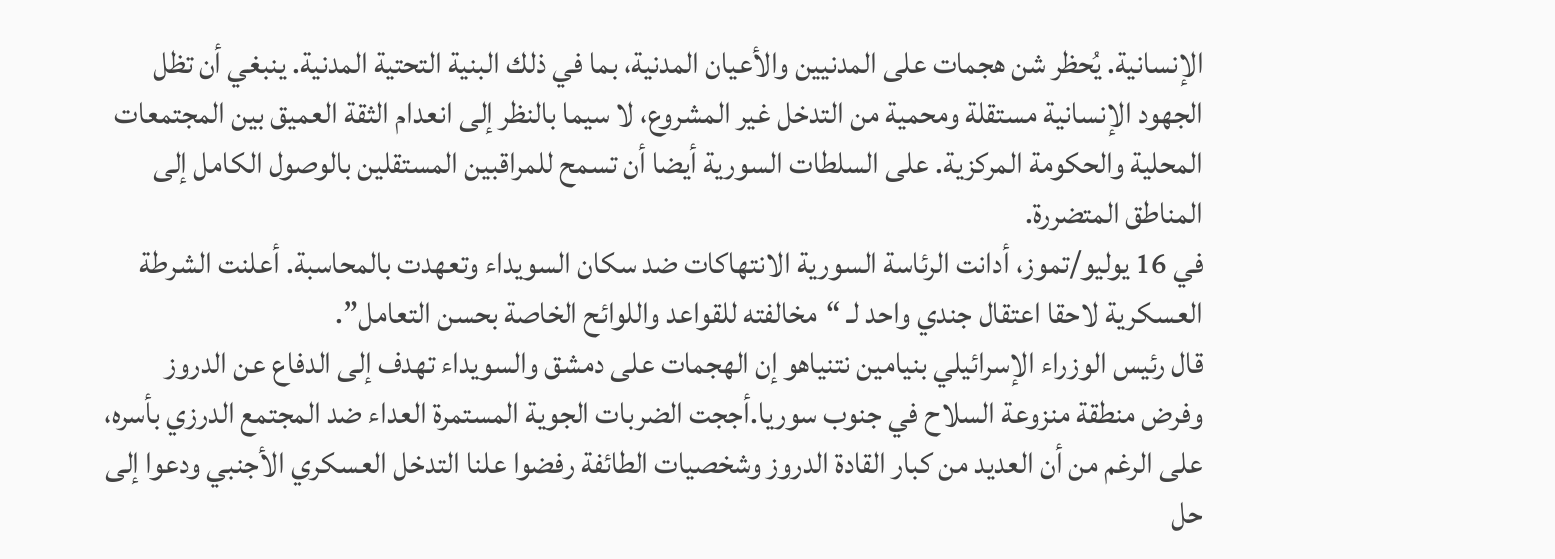الإنسانية. يُحظر شن هجمات على المدنيين والأعيان المدنية، بما في ذلك البنية التحتية المدنية. ينبغي أن تظل الجهود الإنسانية مستقلة ومحمية من التدخل غير المشروع، لا سيما بالنظر إلى انعدام الثقة العميق بين المجتمعات المحلية والحكومة المركزية. على السلطات السورية أيضا أن تسمح للمراقبين المستقلين بالوصول الكامل إلى المناطق المتضررة.
في 16 يوليو/تموز، أدانت الرئاسة السورية الانتهاكات ضد سكان السويداء وتعهدت بالمحاسبة. أعلنت الشرطة العسكرية لاحقا اعتقال جندي واحد لـ “مخالفته للقواعد واللوائح الخاصة بحسن التعامل”.
قال رئيس الوزراء الإسرائيلي بنيامين نتنياهو إن الهجمات على دمشق والسويداء تهدف إلى الدفاع عن الدروز وفرض منطقة منزوعة السلاح في جنوب سوريا.أججت الضربات الجوية المستمرة العداء ضد المجتمع الدرزي بأسره، على الرغم من أن العديد من كبار القادة الدروز وشخصيات الطائفة رفضوا علنا التدخل العسكري الأجنبي ودعوا إلى حل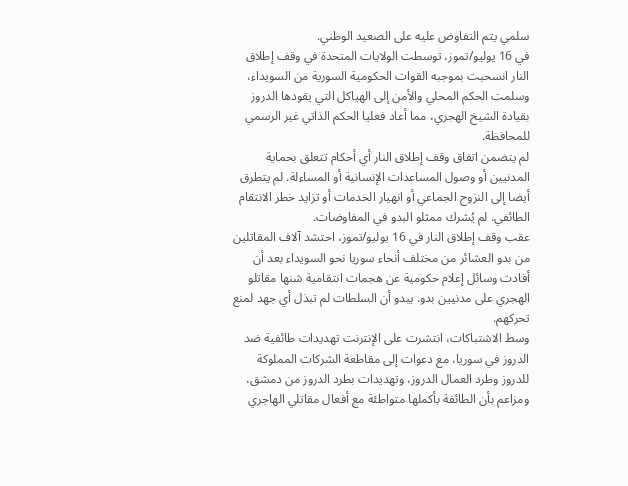سلمي يتم التفاوض عليه على الصعيد الوطني.
في 16 يوليو/تموز، توسطت الولايات المتحدة في وقف إطلاق النار انسحبت بموجبه القوات الحكومية السورية من السويداء، وسلمت الحكم المحلي والأمن إلى الهياكل التي يقودها الدروز بقيادة الشيخ الهجري، مما أعاد فعليا الحكم الذاتي غير الرسمي للمحافظة.
لم يتضمن اتفاق وقف إطلاق النار أي أحكام تتعلق بحماية المدنيين أو وصول المساعدات الإنسانية أو المساءلة. لم يتطرق أيضا إلى النزوح الجماعي أو انهيار الخدمات أو تزايد خطر الانتقام الطائفي. لم يُشرك ممثلو البدو في المفاوضات.
عقب وقف إطلاق النار في 16 يوليو/تموز، احتشد آلاف المقاتلين من بدو العشائر من مختلف أنحاء سوريا نحو السويداء بعد أن أفادت وسائل إعلام حكومية عن هجمات انتقامية شنها مقاتلو الهجري على مدنيين بدو. يبدو أن السلطات لم تبذل أي جهد لمنع تحركهم.
وسط الاشتباكات، انتشرت على الإنترنت تهديدات طائفية ضد الدروز في سوريا، مع دعوات إلى مقاطعة الشركات المملوكة للدروز وطرد العمال الدروز، وتهديدات بطرد الدروز من دمشق، ومزاعم بأن الطائفة بأكملها متواطئة مع أفعال مقاتلي الهاجري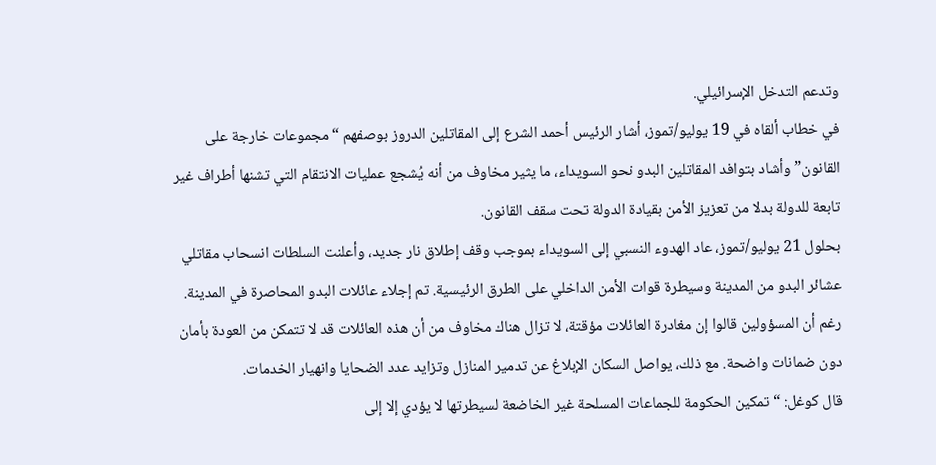وتدعم التدخل الإسرائيلي.
في خطاب ألقاه في 19 يوليو/تموز، أشار الرئيس أحمد الشرع إلى المقاتلين الدروز بوصفهم “مجموعات خارجة على القانون” وأشاد بتوافد المقاتلين البدو نحو السويداء، ما يثير مخاوف من أنه يُشجع عمليات الانتقام التي تشنها أطراف غير تابعة للدولة بدلا من تعزيز الأمن بقيادة الدولة تحت سقف القانون.
بحلول 21 يوليو/تموز، عاد الهدوء النسبي إلى السويداء بموجب وقف إطلاق نار جديد، وأعلنت السلطات انسحاب مقاتلي عشائر البدو من المدينة وسيطرة قوات الأمن الداخلي على الطرق الرئيسية. تم إجلاء عائلات البدو المحاصرة في المدينة. رغم أن المسؤولين قالوا إن مغادرة العائلات مؤقتة، لا تزال هناك مخاوف من أن هذه العائلات قد لا تتمكن من العودة بأمان دون ضمانات واضحة. مع ذلك، يواصل السكان الإبلاغ عن تدمير المنازل وتزايد عدد الضحايا وانهيار الخدمات.
قال كوغل: “تمكين الحكومة للجماعات المسلحة غير الخاضعة لسيطرتها لا يؤدي إلا إلى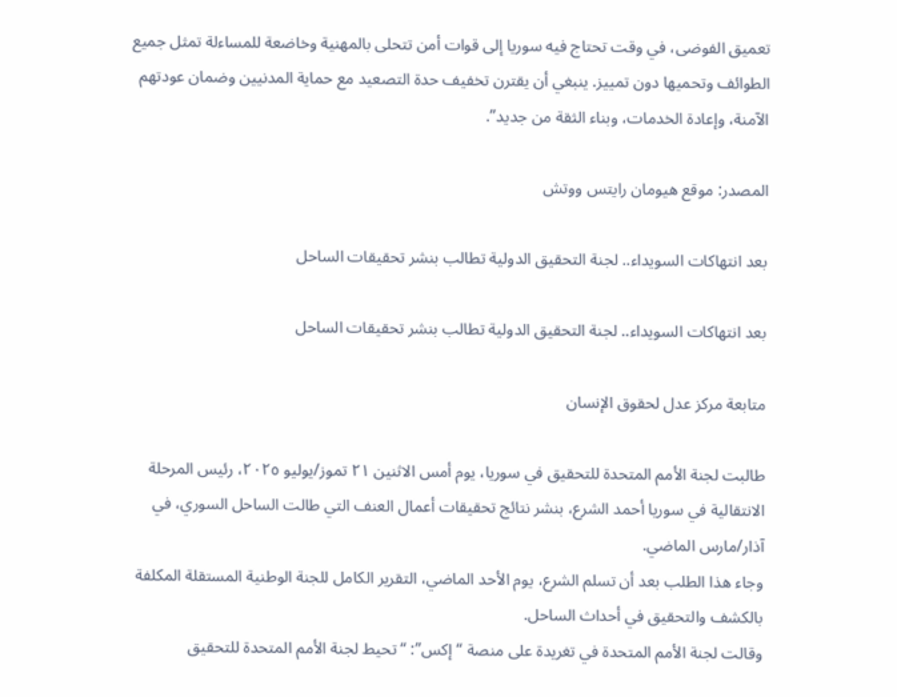تعميق الفوضى، في وقت تحتاج فيه سوريا إلى قوات أمن تتحلى بالمهنية وخاضعة للمساءلة تمثل جميع الطوائف وتحميها دون تمييز. ينبغي أن يقترن تخفيف حدة التصعيد مع حماية المدنيين وضمان عودتهم الآمنة، وإعادة الخدمات، وبناء الثقة من جديد”.

المصدر: موقع هيومان رايتس ووتش

بعد انتهاكات السويداء.. لجنة التحقيق الدولية تطالب بنشر تحقيقات الساحل

بعد انتهاكات السويداء.. لجنة التحقيق الدولية تطالب بنشر تحقيقات الساحل

متابعة مركز عدل لحقوق الإنسان

طالبت لجنة الأمم المتحدة للتحقيق في سوريا، يوم أمس الاثنين ٢١ تموز/يوليو ٢٠٢٥، رئيس المرحلة الانتقالية في سوريا أحمد الشرع، بنشر نتائج تحقيقات أعمال العنف التي طالت الساحل السوري، في آذار/مارس الماضي.
وجاء هذا الطلب بعد أن تسلم الشرع، يوم الأحد الماضي، التقرير الكامل للجنة الوطنية المستقلة المكلفة بالكشف والتحقيق في أحداث الساحل.
وقالت لجنة الأمم المتحدة في تغريدة على منصة “إكس”: “تحيط لجنة الأمم المتحدة للتحقيق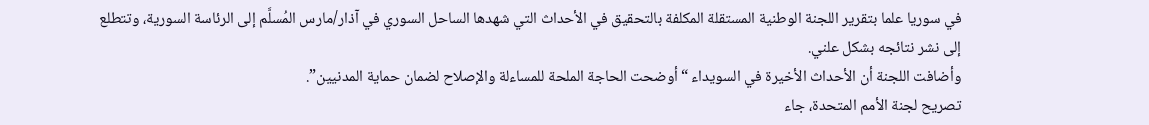في سوريا علما بتقرير اللجنة الوطنية المستقلة المكلفة بالتحقيق في الأحداث التي شهدها الساحل السوري في آذار/مارس المُسلَّم إلى الرئاسة السورية، وتتطلع إلى نشر نتائجه بشكل علني.
وأضافت اللجنة أن الأحداث الأخيرة في السويداء “أوضحت الحاجة الملحة للمساءلة والإصلاح لضمان حماية المدنيين”.
تصريح لجنة الأمم المتحدة، جاء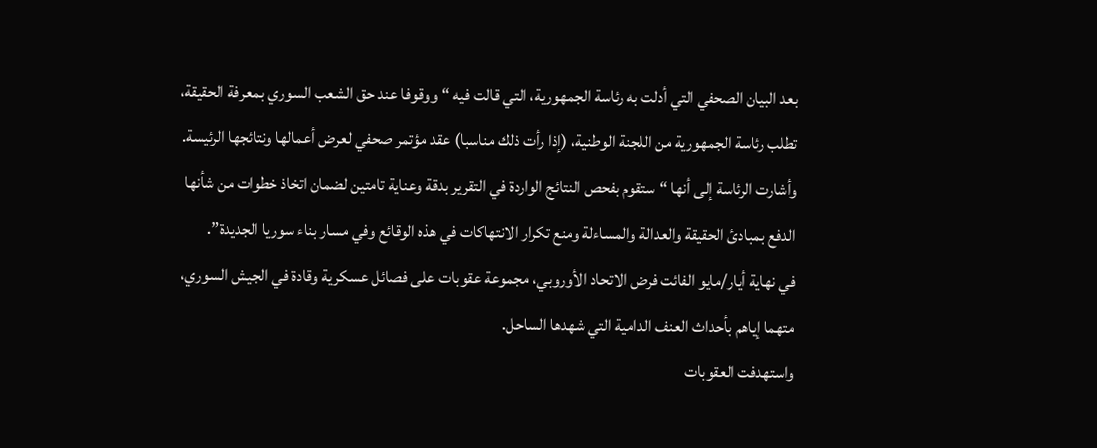بعد البيان الصحفي التي أدلت به رئاسة الجمهورية، التي قالت فيه “ووقوفا عند حق الشعب السوري بمعرفة الحقيقة، تطلب رئاسة الجمهورية من اللجنة الوطنية، (إذا رأت ذلك مناسبا) عقد مؤتمر صحفي لعرض أعمالها ونتائجها الرئيسة.
وأشارت الرئاسة إلى أنها “ستقوم بفحص النتائج الواردة في التقرير بدقة وعناية تامتين لضمان اتخاذ خطوات من شأنها الدفع بمبادئ الحقيقة والعدالة والمساءلة ومنع تكرار الانتهاكات في هذه الوقائع وفي مسار بناء سوريا الجديدة”.
في نهاية أيار/مايو الفائت فرض الاتحاد الأوروبي، مجموعة عقوبات على فصائل عسكرية وقادة في الجيش السوري، متهما إياهم بأحداث العنف الدامية التي شهدها الساحل.
واستهدفت العقوبات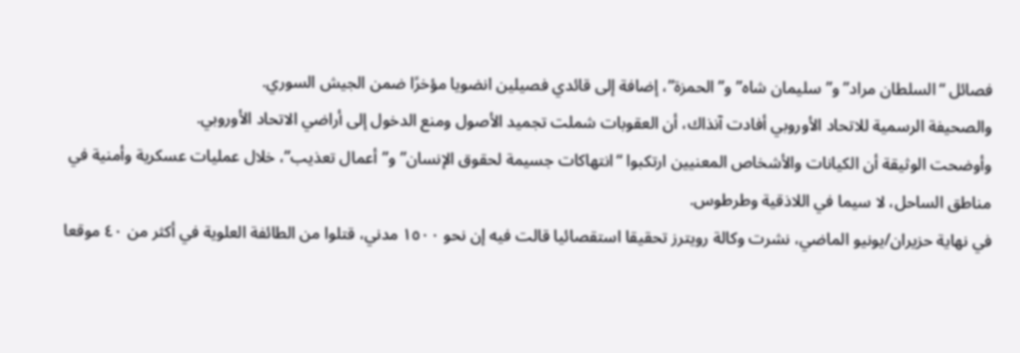فصائل “السلطان مراد” و”سليمان شاه” و”الحمزة”، إضافة إلى قائدي فصيلين انضويا مؤخرًا ضمن الجيش السوري.
والصحيفة الرسمية للاتحاد الأوروبي أفادت آنذاك، أن العقوبات شملت تجميد الأصول ومنع الدخول إلى أراضي الاتحاد الأوروبي.
وأوضحت الوثيقة أن الكيانات والأشخاص المعنيين ارتكبوا “انتهاكات جسيمة لحقوق الإنسان” و”أعمال تعذيب”، خلال عمليات عسكرية وأمنية في مناطق الساحل، لا سيما في اللاذقية وطرطوس.
في نهاية حزيران/يونيو الماضي، نشرت وكالة رويترز تحقيقا استقصائيا قالت فيه إن نحو ١٥٠٠ مدني، قتلوا من الطائفة العلوية في أكثر من ٤٠ موقعا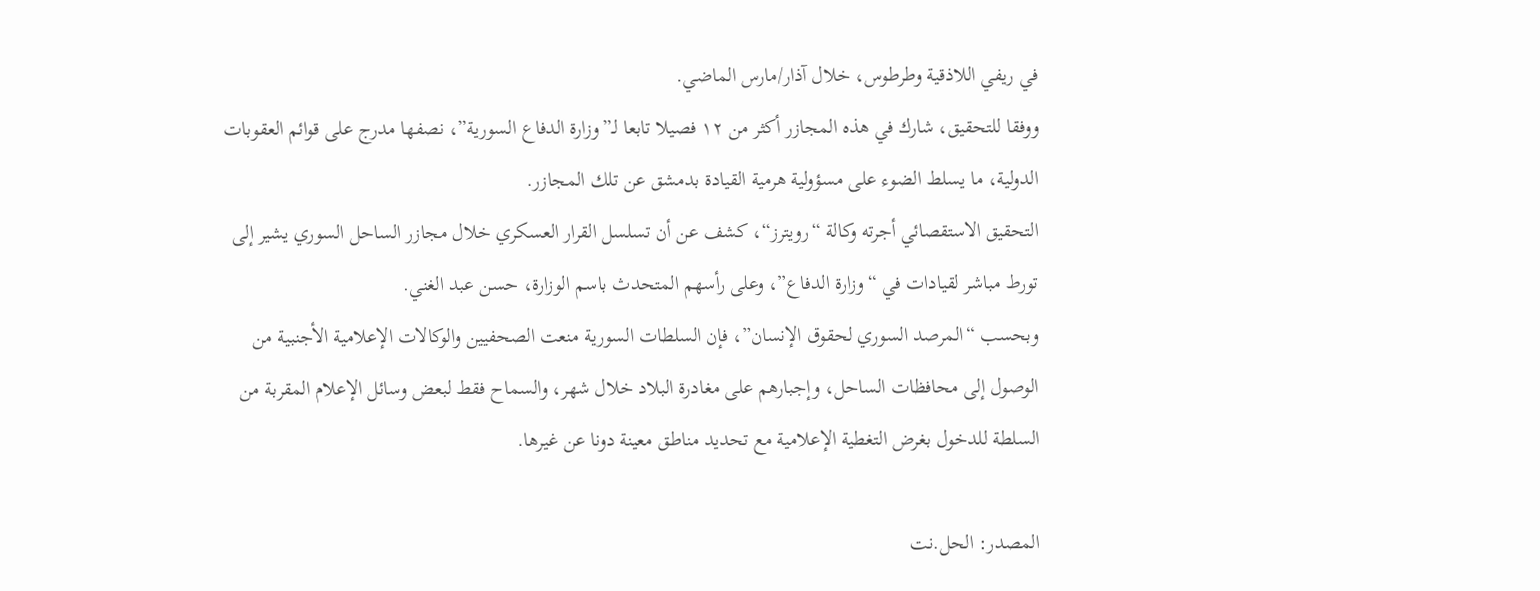في ريفي اللاذقية وطرطوس، خلال آذار/مارس الماضي.
ووفقا للتحقيق، شارك في هذه المجازر أكثر من ١٢ فصيلا تابعا لـ”وزارة الدفاع السورية”، نصفها مدرج على قوائم العقوبات الدولية، ما يسلط الضوء على مسؤولية هرمية القيادة بدمشق عن تلك المجازر.
التحقيق الاستقصائي أجرته وكالة “رويترز“، كشف عن أن تسلسل القرار العسكري خلال مجازر الساحل السوري يشير إلى تورط مباشر لقيادات في “وزارة الدفاع”، وعلى رأسهم المتحدث باسم الوزارة، حسن عبد الغني.
وبحسب “المرصد السوري لحقوق الإنسان”، فإن السلطات السورية منعت الصحفيين والوكالات الإعلامية الأجنبية من الوصول إلى محافظات الساحل، وإجبارهم على مغادرة البلاد خلال شهر، والسماح فقط لبعض وسائل الإعلام المقربة من السلطة للدخول بغرض التغطية الإعلامية مع تحديد مناطق معينة دونا عن غيرها.

المصدر: الحل.نت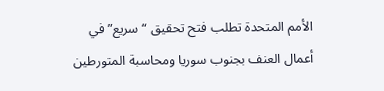الأمم المتحدة تطلب فتح تحقيق “سريع” في أعمال العنف بجنوب سوريا ومحاسبة المتورطين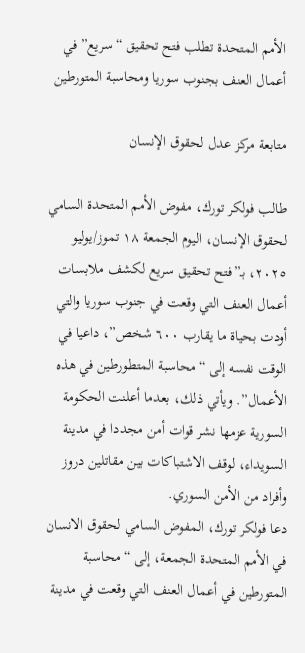الأمم المتحدة تطلب فتح تحقيق “سريع” في أعمال العنف بجنوب سوريا ومحاسبة المتورطين

متابعة مركز عدل لحقوق الإنسان

طالب فولكر تورك، مفوض الأمم المتحدة السامي لحقوق الإنسان، اليوم الجمعة ١٨ تموز/يوليو ٢٠٢٥، بـ”فتح تحقيق سريع لكشف ملابسات أعمال العنف التي وقعت في جنوب سوريا والتي أودت بحياة ما يقارب ٦٠٠ شخص”، داعيا في الوقت نفسه إلى “محاسبة المتطورطين في هذه الأعمال”. ويأتي ذلك، بعدما أعلنت الحكومة السورية عزمها نشر قوات أمن مجددا في مدينة السويداء، لوقف الاشتباكات بين مقاتلين دروز وأفراد من الأمن السوري.
دعا فولكر تورك، المفوض السامي لحقوق الانسان في الأمم المتحدة الجمعة، إلى “محاسبة المتورطين في أعمال العنف التي وقعت في مدينة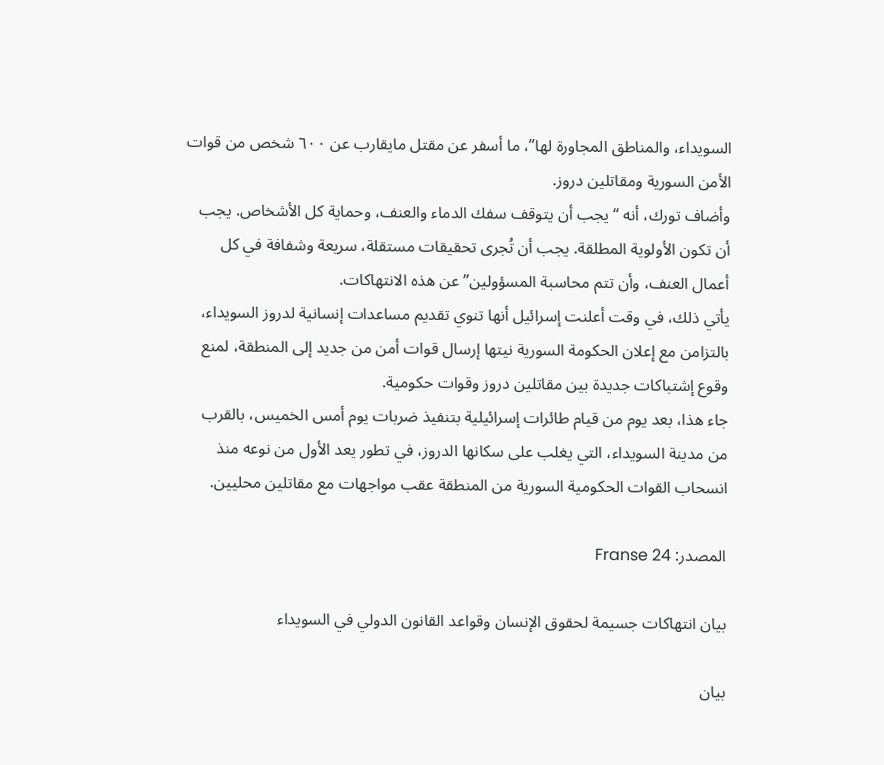السويداء، والمناطق المجاورة لها”، ما أسفر عن مقتل مايقارب عن ٦٠٠ شخص من قوات الأمن السورية ومقاتلين دروز.
وأضاف تورك، أنه “يجب أن يتوقف سفك الدماء والعنف، وحماية كل الأشخاص. يجب أن تكون الأولوية المطلقة. يجب أن تُجرى تحقيقات مستقلة، سريعة وشفافة في كل أعمال العنف، وأن تتم محاسبة المسؤولين” عن هذه الانتهاكات.
يأتي ذلك، في وقت أعلنت إسرائيل أنها تنوي تقديم مساعدات إنسانية لدروز السويداء، بالتزامن مع إعلان الحكومة السورية نيتها إرسال قوات أمن من جديد إلى المنطقة، لمنع وقوع إشتباكات جديدة بين مقاتلين دروز وقوات حكومية.
جاء هذا، بعد يوم من قيام طائرات إسرائيلية بتنفيذ ضربات يوم أمس الخميس، بالقرب من مدينة السويداء، التي يغلب على سكانها الدروز، في تطور يعد الأول من نوعه منذ انسحاب القوات الحكومية السورية من المنطقة عقب مواجهات مع مقاتلين محليين.

المصدر: Franse 24

بيان انتهاكات جسيمة لحقوق الإنسان وقواعد القانون الدولي في السويداء

بيان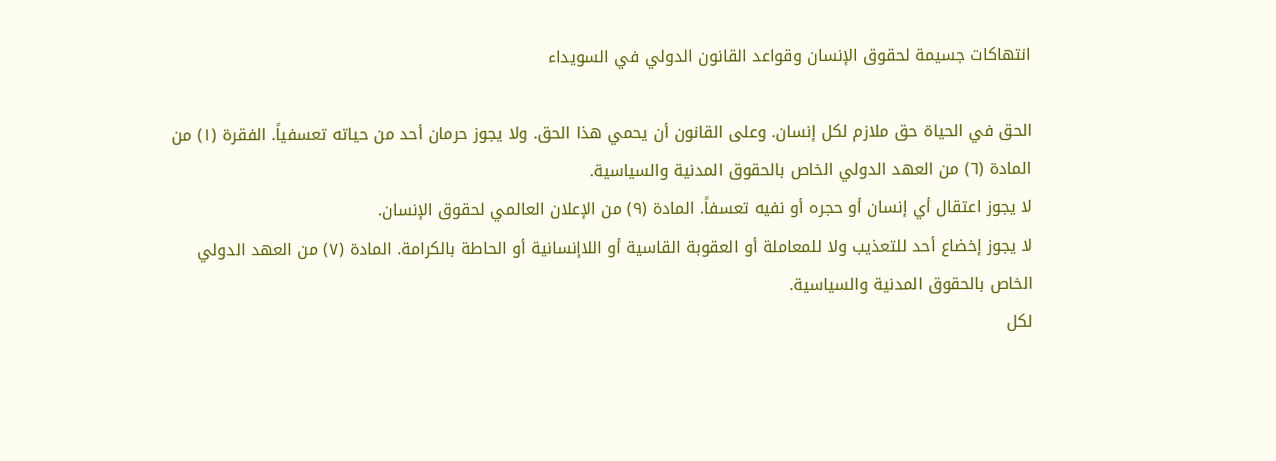انتهاكات جسيمة لحقوق الإنسان وقواعد القانون الدولي في السويداء

الحق في الحياة حق ملازم لكل إنسان. وعلى القانون أن يحمي هذا الحق. ولا يجوز حرمان أحد من حياته تعسفياً. الفقرة (١) من المادة (٦) من العهد الدولي الخاص بالحقوق المدنية والسياسية.
لا يجوز اعتقال أي إنسان أو حجره أو نفيه تعسفاً. المادة (٩) من الإعلان العالمي لحقوق الإنسان.
لا يجوز إخضاع أحد للتعذيب ولا للمعاملة أو العقوبة القاسية أو اللاإنسانية أو الحاطة بالكرامة. المادة (٧) من العهد الدولي الخاص بالحقوق المدنية والسياسية.
لكل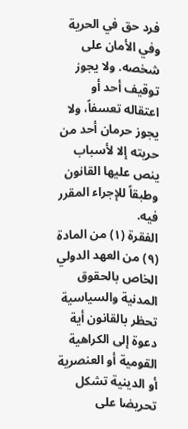فرد حق في الحرية وفي الأمان على شخصه. ولا يجوز توقيف أحد أو اعتقاله تعسفاً، ولا يجوز حرمان أحد من حريته إلا لأسباب ينص عليها القانون وطبقاً للإجراء المقرر فيه.
الفقرة (١) من المادة (٩) من العهد الدولي الخاص بالحقوق المدنية والسياسية
تحظر بالقانون أية دعوة إلى الكراهية القومية أو العنصرية أو الدينية تشكل تحريضا على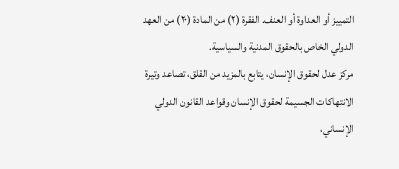التمييز أو العداوة أو العنف. الفقرة (٢) من المادة (٢٠) من العهد الدولي الخاص بالحقوق المدنية والسياسية.
مركز عدل لحقوق الإنسان، يتابع بالمزيد من القلق، تصاعد وتيرة الانتهاكات الجسيمة لحقوق الإنسان وقواعد القانون الدولي الإنساني،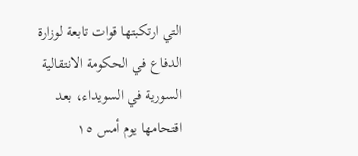التي ارتكبتها قوات تابعة لوزارة الدفاع في الحكومة الانتقالية السورية في السويداء، بعد اقتحامها يوم أمس ١٥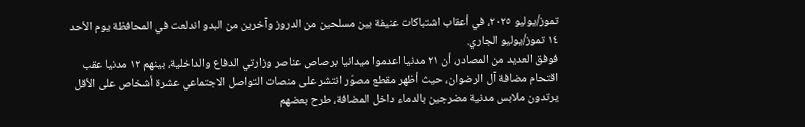تموز/يوليو ٢٠٢٥، في أعقاب اشتباكات عنيفة بين مسلحين من الدروز وآخرين من البدو اندلعت في المحافظة يوم الأحد ١٤ تموز/يوليو الجاري.
فوفق العديد من المصادر، أن ٢١ مدنيا اعدموا ميدانيا برصاص عناصر وزارتي الدفاع والداخلية، بينهم ١٢ مدنيا عقب اقتحام مضافة آل الرضوان، حيث أظهر مقطع مصوّر انتشر على منصات التواصل الاجتماعي عشرة أشخاص على الأقل يرتدون ملابس مدنية مضرجين بالدماء داخل المضافة، طرح بعضهم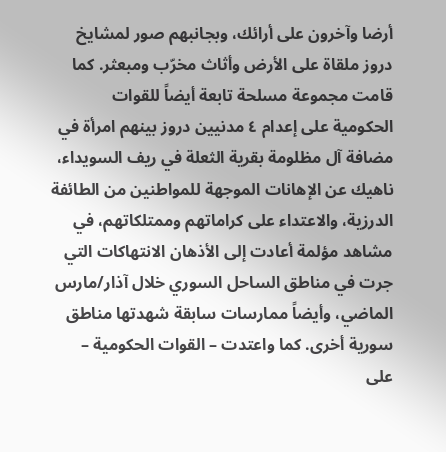أرضا وآخرون على أرائك، وبجانبهم صور لمشايخ دروز ملقاة على الأرض وأثاث مخرّب ومبعثر. كما قامت مجموعة مسلحة تابعة أيضاً للقوات الحكومية على إعدام ٤ مدنيين دروز بينهم امرأة في مضافة آل مظلومة بقرية الثعلة في ريف السويداء، ناهيك عن الإهانات الموجهة للمواطنين من الطائفة الدرزية، والاعتداء على كراماتهم وممتلكاتهم، في مشاهد مؤلمة أعادت إلى الأذهان الانتهاكات التي جرت في مناطق الساحل السوري خلال آذار/مارس الماضي، وأيضاً ممارسات سابقة شهدتها مناطق سورية أخرى. كما واعتدت – القوات الحكومية – على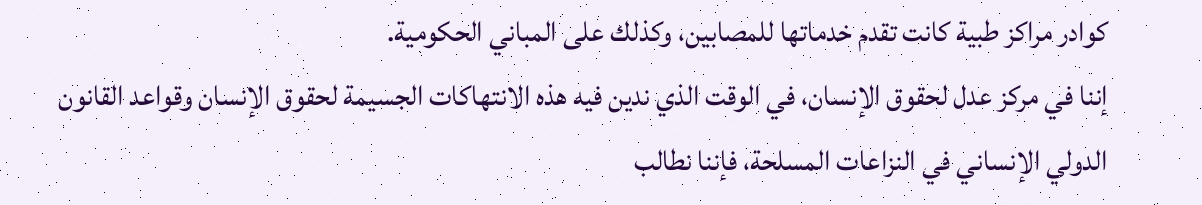كوادر مراكز طبية كانت تقدم خدماتها للمصابين، وكذلك على المباني الحكومية.
إننا في مركز عدل لحقوق الإنسان، في الوقت الذي ندين فيه هذه الانتهاكات الجسيمة لحقوق الإنسان وقواعد القانون الدولي الإنساني في النزاعات المسلحة، فإننا نطالب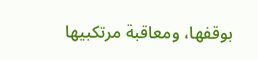بوقفها، ومعاقبة مرتكبيها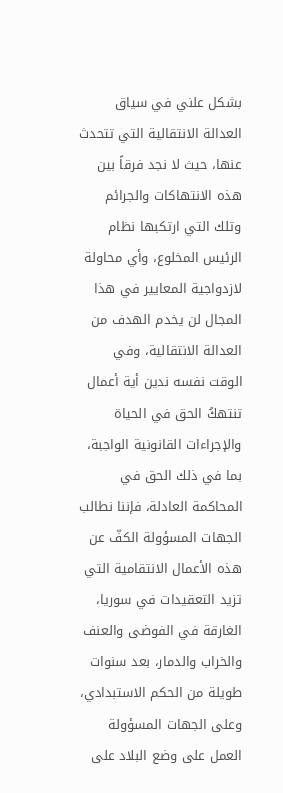بشكل علني في سياق العدالة الانتقالية التي تتحدث عنها، حيث لا نجد فرقاً بين هذه الانتهاكات والجرائم وتلك التي ارتكبها نظام الرئيس المخلوع، وأي محاولة لازدواجية المعايير في هذا المجال لن يخدم الهدف من العدالة الانتقالية، وفي الوقت نفسه ندين أية أعمال تنتهكُ الحق في الحياة والإجراءات القانونية الواجبة، بما في ذلك الحق في المحاكمة العادلة، فإننا نطالب الجهات المسؤولة الكفّ عن هذه الأعمال الانتقامية التي تزيد التعقيدات في سوريا، الغارقة في الفوضى والعنف والخراب والدمار، بعد سنوات طويلة من الحكم الاستبدادي، وعلى الجهات المسؤولة العمل على وضع البلاد على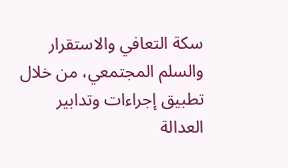سكة التعافي والاستقرار والسلم المجتمعي، من خلال تطبيق إجراءات وتدابير العدالة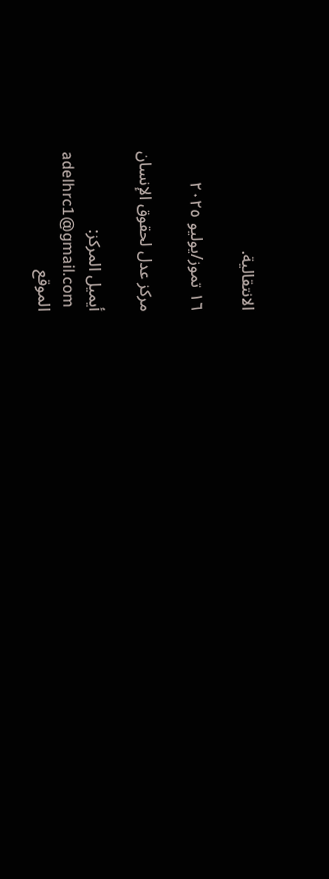الانتقالية.

١٦ تموز/يوليو ٢٠٢٥

مركز عدل لحقوق الإنسان

أيميل المركز:
adelhrc1@gmail.com
الموقع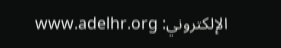الإلكتروني: www.adelhr.org